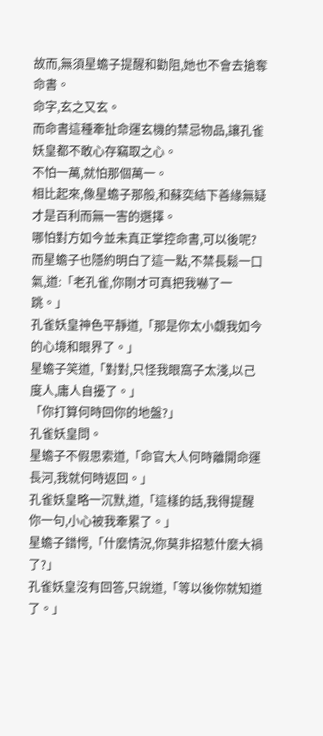故而,無須星蟾子提醒和勸阻,她也不會去搶奪命書。
命字,玄之又玄。
而命書這種牽扯命運玄機的禁忌物品,讓孔雀妖皇都不敢心存竊取之心。
不怕一萬,就怕那個萬一。
相比起來,像星蟾子那般,和蘇奕結下善緣無疑才是百利而無一害的選擇。
哪怕對方如今並未真正掌控命書,可以後呢?
而星蟾子也隱約明白了這一點,不禁長鬆一口氣,道:「老孔雀,你剛才可真把我嚇了一跳。」
孔雀妖皇神色平靜道,「那是你太小覷我如今的心境和眼界了。」
星蟾子笑道,「對對,只怪我眼窩子太淺,以己度人,庸人自擾了。」
「你打算何時回你的地盤?」
孔雀妖皇問。
星蟾子不假思索道,「命官大人何時離開命運長河,我就何時返回。」
孔雀妖皇略一沉默,道,「這樣的話,我得提醒你一句,小心被我牽累了。」
星蟾子錯愕,「什麼情況,你莫非招惹什麼大禍了?」
孔雀妖皇沒有回答,只說道,「等以後你就知道了。」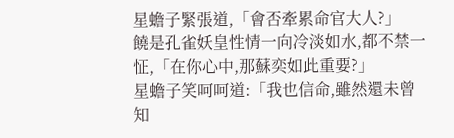星蟾子緊張道,「會否牽累命官大人?」
饒是孔雀妖皇性情一向冷淡如水,都不禁一怔,「在你心中,那蘇奕如此重要?」
星蟾子笑呵呵道:「我也信命,雖然還未曾知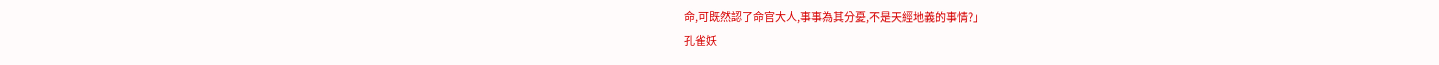命,可既然認了命官大人,事事為其分憂,不是天經地義的事情?」
孔雀妖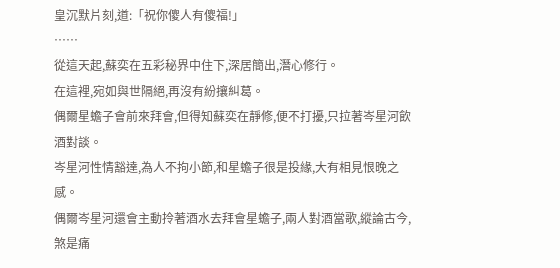皇沉默片刻,道:「祝你傻人有傻福!」
……
從這天起,蘇奕在五彩秘界中住下,深居簡出,潛心修行。
在這裡,宛如與世隔絕,再沒有紛攘糾葛。
偶爾星蟾子會前來拜會,但得知蘇奕在靜修,便不打擾,只拉著岑星河飲酒對談。
岑星河性情豁達,為人不拘小節,和星蟾子很是投緣,大有相見恨晚之感。
偶爾岑星河還會主動拎著酒水去拜會星蟾子,兩人對酒當歌,縱論古今,煞是痛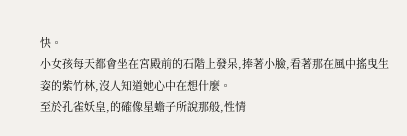快。
小女孩每天都會坐在宮殿前的石階上發呆,捧著小臉,看著那在風中搖曳生姿的紫竹林,沒人知道她心中在想什麼。
至於孔雀妖皇,的確像星蟾子所說那般,性情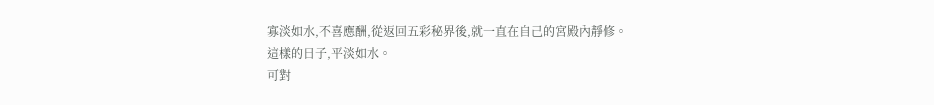寡淡如水,不喜應酬,從返回五彩秘界後,就一直在自己的宮殿內靜修。
這樣的日子,平淡如水。
可對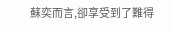蘇奕而言,卻享受到了難得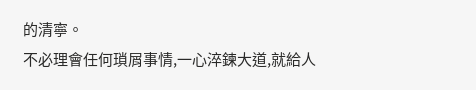的清寧。
不必理會任何瑣屑事情,一心淬鍊大道,就給人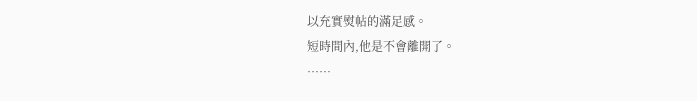以充實熨帖的滿足感。
短時間內,他是不會離開了。
……